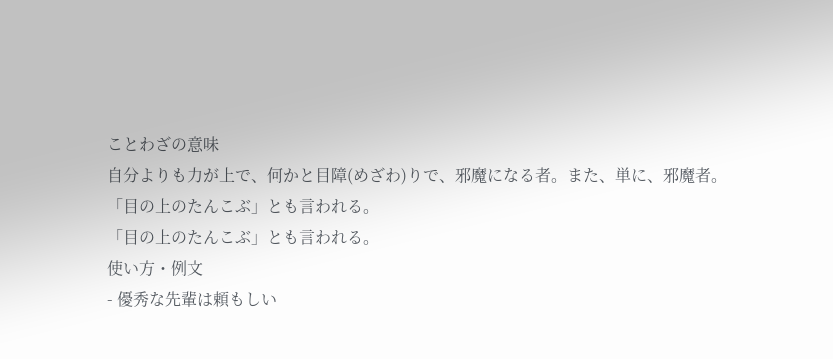ことわざの意味
自分よりも力が上で、何かと目障(めざわ)りで、邪魔になる者。また、単に、邪魔者。
「目の上のたんこぶ」とも言われる。
「目の上のたんこぶ」とも言われる。
使い方・例文
- 優秀な先輩は頼もしい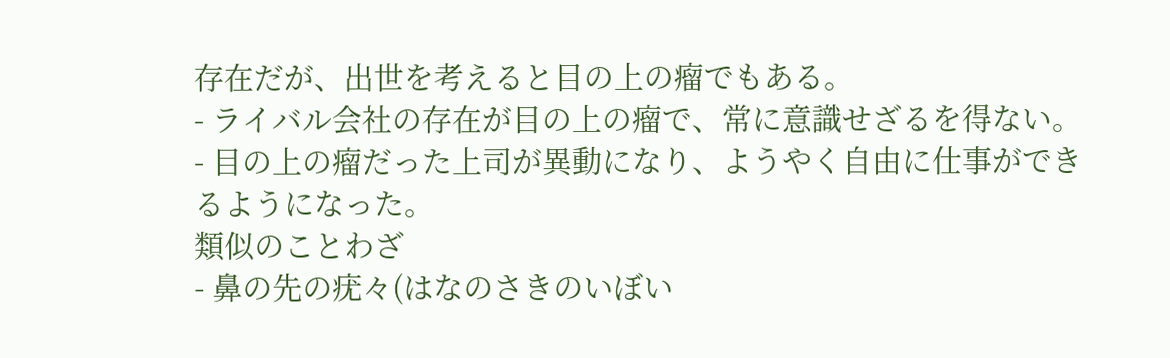存在だが、出世を考えると目の上の瘤でもある。
- ライバル会社の存在が目の上の瘤で、常に意識せざるを得ない。
- 目の上の瘤だった上司が異動になり、ようやく自由に仕事ができるようになった。
類似のことわざ
- 鼻の先の疣々(はなのさきのいぼい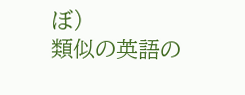ぼ)
類似の英語の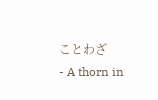ことわざ
- A thorn in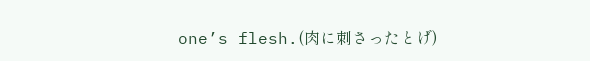one’s flesh.(肉に刺さったとげ)